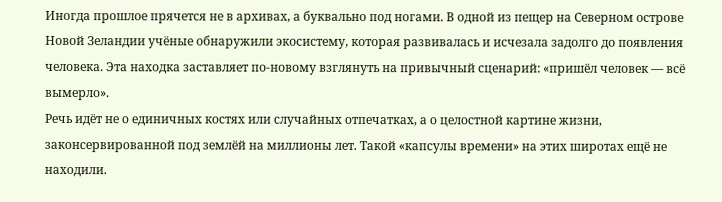Иногда прошлое прячется не в архивах, а буквально под ногами. В одной из пещер на Северном острове Новой Зеландии учёные обнаружили экосистему, которая развивалась и исчезала задолго до появления человека. Эта находка заставляет по-новому взглянуть на привычный сценарий: «пришёл человек — всё вымерло».
Речь идёт не о единичных костях или случайных отпечатках, а о целостной картине жизни, законсервированной под землёй на миллионы лет. Такой «капсулы времени» на этих широтах ещё не находили.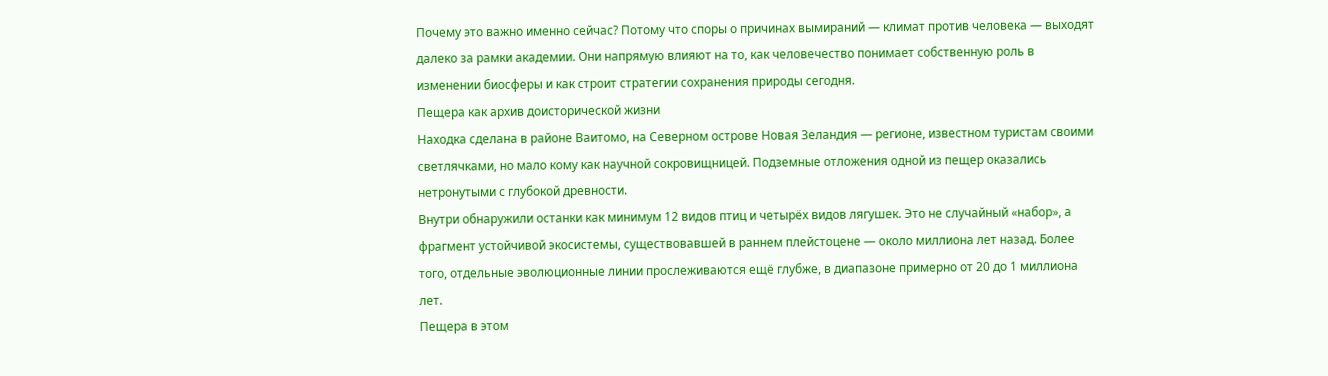Почему это важно именно сейчас? Потому что споры о причинах вымираний — климат против человека — выходят далеко за рамки академии. Они напрямую влияют на то, как человечество понимает собственную роль в изменении биосферы и как строит стратегии сохранения природы сегодня.
Пещера как архив доисторической жизни
Находка сделана в районе Ваитомо, на Северном острове Новая Зеландия — регионе, известном туристам своими светлячками, но мало кому как научной сокровищницей. Подземные отложения одной из пещер оказались нетронутыми с глубокой древности.
Внутри обнаружили останки как минимум 12 видов птиц и четырёх видов лягушек. Это не случайный «набор», а фрагмент устойчивой экосистемы, существовавшей в раннем плейстоцене — около миллиона лет назад. Более того, отдельные эволюционные линии прослеживаются ещё глубже, в диапазоне примерно от 20 до 1 миллиона лет.
Пещера в этом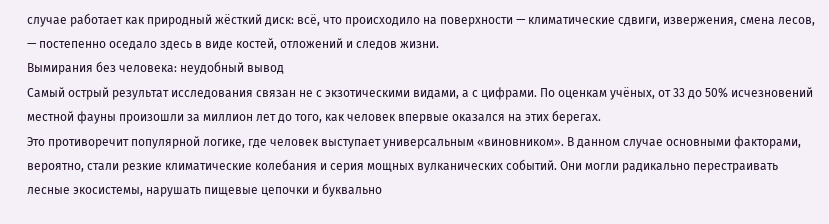случае работает как природный жёсткий диск: всё, что происходило на поверхности — климатические сдвиги, извержения, смена лесов, — постепенно оседало здесь в виде костей, отложений и следов жизни.
Вымирания без человека: неудобный вывод
Самый острый результат исследования связан не с экзотическими видами, а с цифрами. По оценкам учёных, от 33 до 50% исчезновений местной фауны произошли за миллион лет до того, как человек впервые оказался на этих берегах.
Это противоречит популярной логике, где человек выступает универсальным «виновником». В данном случае основными факторами, вероятно, стали резкие климатические колебания и серия мощных вулканических событий. Они могли радикально перестраивать лесные экосистемы, нарушать пищевые цепочки и буквально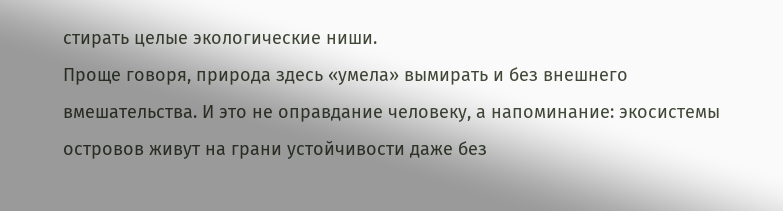стирать целые экологические ниши.
Проще говоря, природа здесь «умела» вымирать и без внешнего вмешательства. И это не оправдание человеку, а напоминание: экосистемы островов живут на грани устойчивости даже без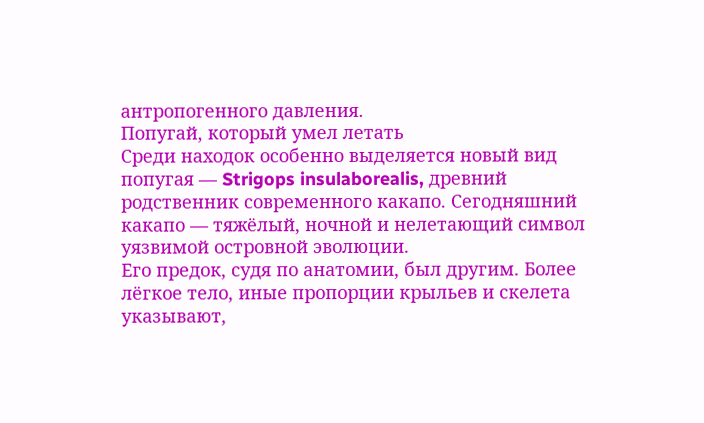антропогенного давления.
Попугай, который умел летать
Среди находок особенно выделяется новый вид попугая — Strigops insulaborealis, древний родственник современного какапо. Сегодняшний какапо — тяжёлый, ночной и нелетающий символ уязвимой островной эволюции.
Его предок, судя по анатомии, был другим. Более лёгкое тело, иные пропорции крыльев и скелета указывают,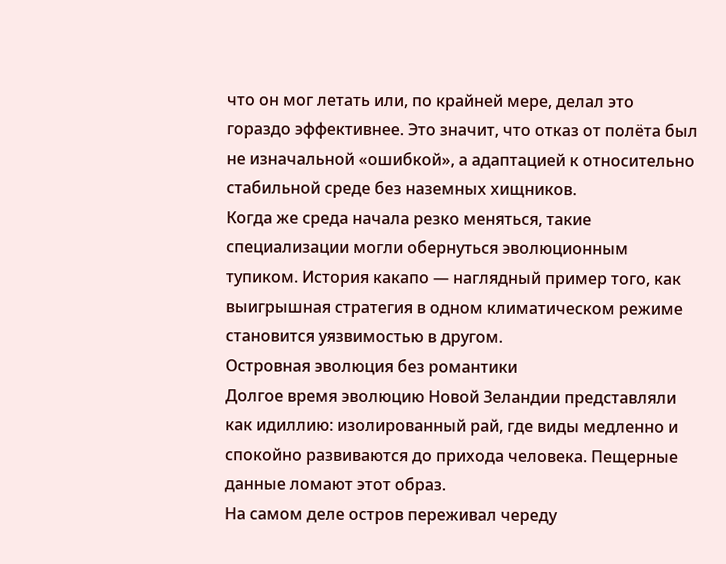что он мог летать или, по крайней мере, делал это гораздо эффективнее. Это значит, что отказ от полёта был не изначальной «ошибкой», а адаптацией к относительно стабильной среде без наземных хищников.
Когда же среда начала резко меняться, такие специализации могли обернуться эволюционным тупиком. История какапо — наглядный пример того, как выигрышная стратегия в одном климатическом режиме становится уязвимостью в другом.
Островная эволюция без романтики
Долгое время эволюцию Новой Зеландии представляли как идиллию: изолированный рай, где виды медленно и спокойно развиваются до прихода человека. Пещерные данные ломают этот образ.
На самом деле остров переживал череду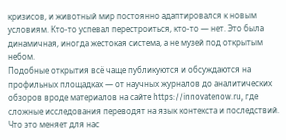кризисов, и животный мир постоянно адаптировался к новым условиям. Кто-то успевал перестроиться, кто-то — нет. Это была динамичная, иногда жестокая система, а не музей под открытым небом.
Подобные открытия всё чаще публикуются и обсуждаются на профильных площадках — от научных журналов до аналитических обзоров вроде материалов на сайте https://innovatenow.ru, где сложные исследования переводят на язык контекста и последствий.
Что это меняет для нас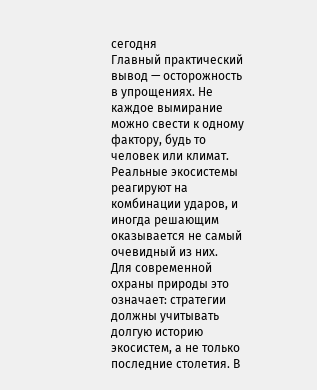сегодня
Главный практический вывод — осторожность в упрощениях. Не каждое вымирание можно свести к одному фактору, будь то человек или климат. Реальные экосистемы реагируют на комбинации ударов, и иногда решающим оказывается не самый очевидный из них.
Для современной охраны природы это означает: стратегии должны учитывать долгую историю экосистем, а не только последние столетия. В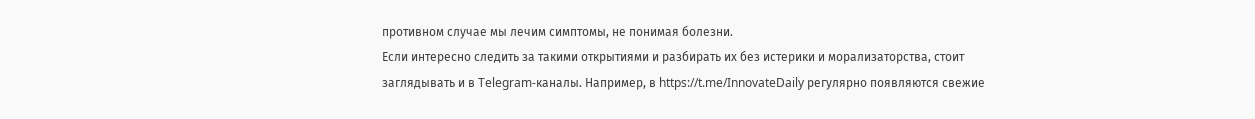противном случае мы лечим симптомы, не понимая болезни.
Если интересно следить за такими открытиями и разбирать их без истерики и морализаторства, стоит заглядывать и в Telegram-каналы. Например, в https://t.me/InnovateDaily регулярно появляются свежие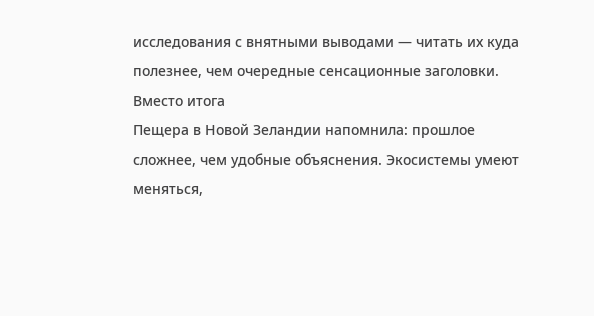исследования с внятными выводами — читать их куда полезнее, чем очередные сенсационные заголовки.
Вместо итога
Пещера в Новой Зеландии напомнила: прошлое сложнее, чем удобные объяснения. Экосистемы умеют меняться,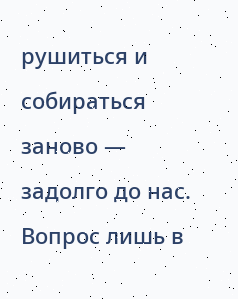рушиться и собираться заново — задолго до нас. Вопрос лишь в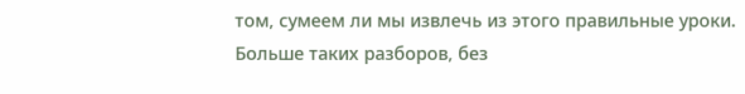том, сумеем ли мы извлечь из этого правильные уроки.
Больше таких разборов, без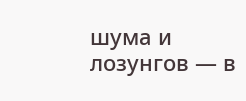шума и лозунгов — в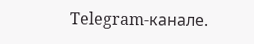Telegram-канале.